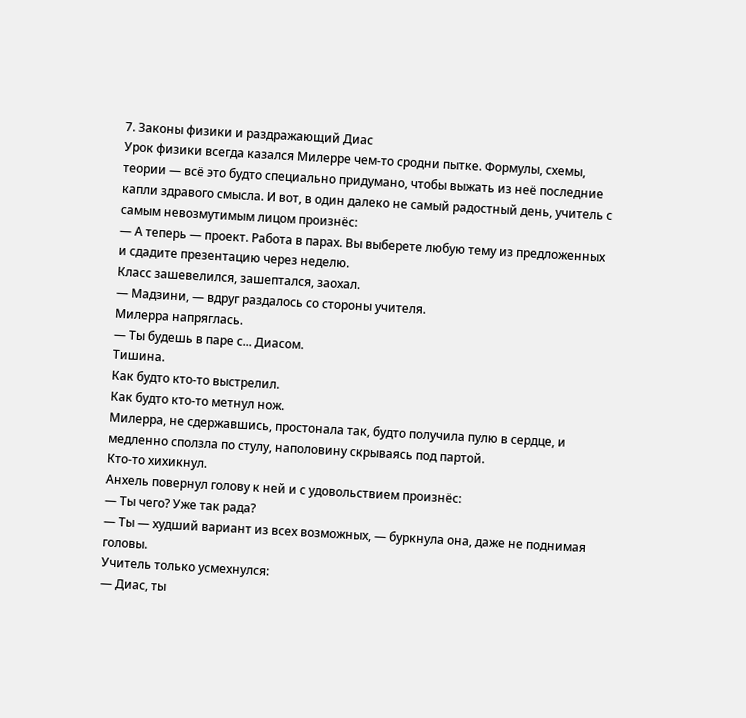7. Законы физики и раздражающий Диас
Урок физики всегда казался Милерре чем-то сродни пытке. Формулы, схемы, теории — всё это будто специально придумано, чтобы выжать из неё последние капли здравого смысла. И вот, в один далеко не самый радостный день, учитель с самым невозмутимым лицом произнёс:
— А теперь — проект. Работа в парах. Вы выберете любую тему из предложенных и сдадите презентацию через неделю.
Класс зашевелился, зашептался, заохал.
— Мадзини, — вдруг раздалось со стороны учителя.
Милерра напряглась.
— Ты будешь в паре с... Диасом.
Тишина.
Как будто кто-то выстрелил.
Как будто кто-то метнул нож.
Милерра, не сдержавшись, простонала так, будто получила пулю в сердце, и медленно сползла по стулу, наполовину скрываясь под партой.
Кто-то хихикнул.
Анхель повернул голову к ней и с удовольствием произнёс:
— Ты чего? Уже так рада?
— Ты — худший вариант из всех возможных, — буркнула она, даже не поднимая головы.
Учитель только усмехнулся:
— Диас, ты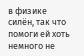в физике силён, так что помоги ей хоть немного не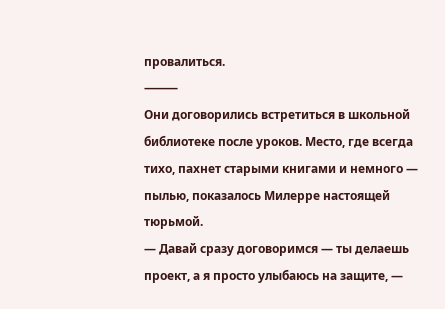провалиться.
⸻
Они договорились встретиться в школьной библиотеке после уроков. Место, где всегда тихо, пахнет старыми книгами и немного — пылью, показалось Милерре настоящей тюрьмой.
— Давай сразу договоримся — ты делаешь проект, а я просто улыбаюсь на защите, —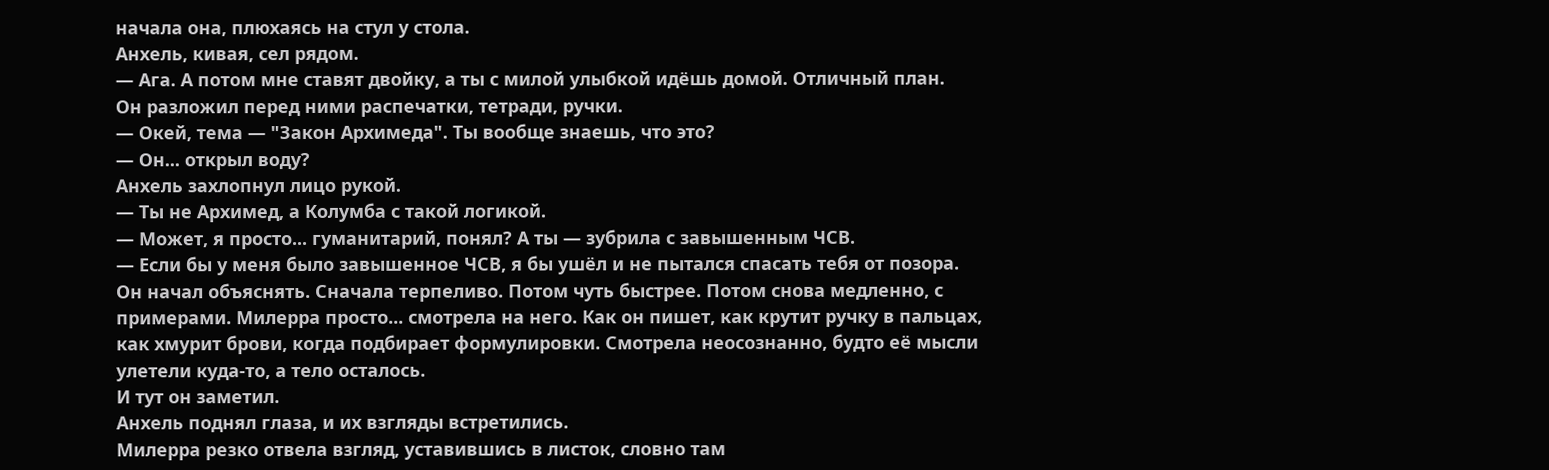начала она, плюхаясь на стул у стола.
Анхель, кивая, сел рядом.
— Ага. А потом мне ставят двойку, а ты с милой улыбкой идёшь домой. Отличный план.
Он разложил перед ними распечатки, тетради, ручки.
— Окей, тема — "Закон Архимеда". Ты вообще знаешь, что это?
— Он... открыл воду?
Анхель захлопнул лицо рукой.
— Ты не Архимед, а Колумба с такой логикой.
— Может, я просто... гуманитарий, понял? А ты — зубрила с завышенным ЧСВ.
— Если бы у меня было завышенное ЧСВ, я бы ушёл и не пытался спасать тебя от позора.
Он начал объяснять. Сначала терпеливо. Потом чуть быстрее. Потом снова медленно, с примерами. Милерра просто... смотрела на него. Как он пишет, как крутит ручку в пальцах, как хмурит брови, когда подбирает формулировки. Смотрела неосознанно, будто её мысли улетели куда-то, а тело осталось.
И тут он заметил.
Анхель поднял глаза, и их взгляды встретились.
Милерра резко отвела взгляд, уставившись в листок, словно там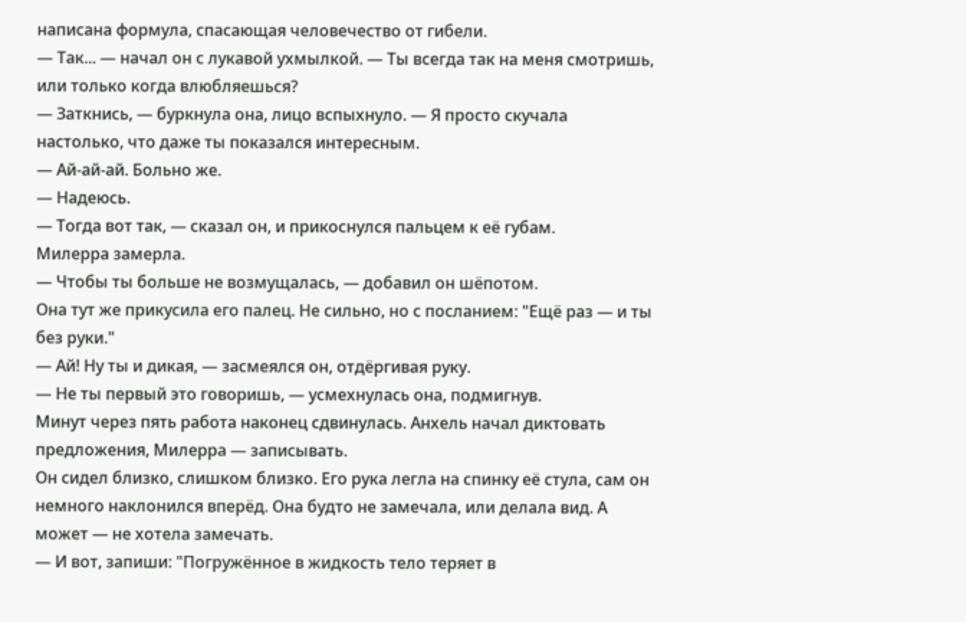написана формула, спасающая человечество от гибели.
— Так... — начал он с лукавой ухмылкой. — Ты всегда так на меня смотришь, или только когда влюбляешься?
— Заткнись, — буркнула она, лицо вспыхнуло. — Я просто скучала настолько, что даже ты показался интересным.
— Ай-ай-ай. Больно же.
— Надеюсь.
— Тогда вот так, — сказал он, и прикоснулся пальцем к её губам.
Милерра замерла.
— Чтобы ты больше не возмущалась, — добавил он шёпотом.
Она тут же прикусила его палец. Не сильно, но с посланием: "Ещё раз — и ты без руки."
— Ай! Ну ты и дикая, — засмеялся он, отдёргивая руку.
— Не ты первый это говоришь, — усмехнулась она, подмигнув.
Минут через пять работа наконец сдвинулась. Анхель начал диктовать предложения, Милерра — записывать.
Он сидел близко, слишком близко. Его рука легла на спинку её стула, сам он немного наклонился вперёд. Она будто не замечала, или делала вид. А может — не хотела замечать.
— И вот, запиши: "Погружённое в жидкость тело теряет в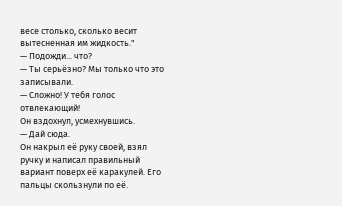весе столько, сколько весит вытесненная им жидкость."
— Подожди... что?
— Ты серьёзно? Мы только что это записывали.
— Сложно! У тебя голос отвлекающий!
Он вздохнул, усмехнувшись.
— Дай сюда.
Он накрыл её руку своей, взял ручку и написал правильный вариант поверх её каракулей. Его пальцы скользнули по её.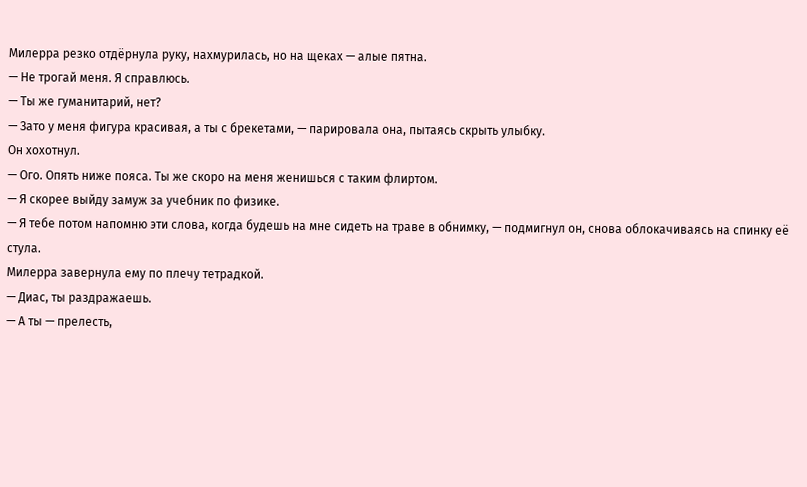Милерра резко отдёрнула руку, нахмурилась, но на щеках — алые пятна.
— Не трогай меня. Я справлюсь.
— Ты же гуманитарий, нет?
— Зато у меня фигура красивая, а ты с брекетами, — парировала она, пытаясь скрыть улыбку.
Он хохотнул.
— Ого. Опять ниже пояса. Ты же скоро на меня женишься с таким флиртом.
— Я скорее выйду замуж за учебник по физике.
— Я тебе потом напомню эти слова, когда будешь на мне сидеть на траве в обнимку, — подмигнул он, снова облокачиваясь на спинку её стула.
Милерра завернула ему по плечу тетрадкой.
— Диас, ты раздражаешь.
— А ты — прелесть,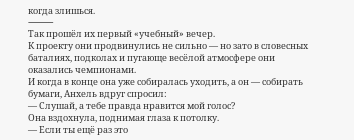когда злишься.
⸻
Так прошёл их первый «учебный» вечер.
К проекту они продвинулись не сильно — но зато в словесных баталиях, подколах и пугающе весёлой атмосфере они оказались чемпионами.
И когда в конце она уже собиралась уходить, а он — собирать бумаги, Анхель вдруг спросил:
— Слушай, а тебе правда нравится мой голос?
Она вздохнула, поднимая глаза к потолку.
— Если ты ещё раз это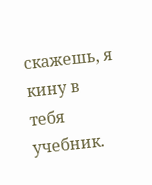скажешь, я кину в тебя учебник.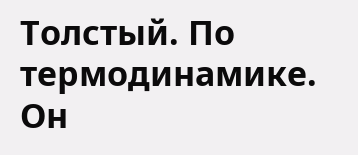Толстый. По термодинамике.
Он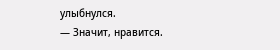улыбнулся.
— Значит, нравится.